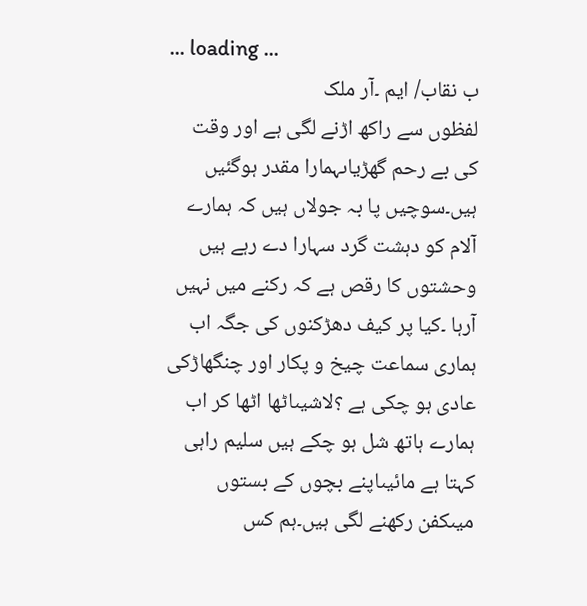... loading ...
ب نقاب/ ایم ۔آر ملک
لفظوں سے راکھ اڑنے لگی ہے اور وقت کی بے رحم گھڑیاںہمارا مقدر ہوگئیں ہیں۔سوچیں پا بہ جولاں ہیں کہ ہمارے آلام کو دہشت گرد سہارا دے رہے ہیں وحشتوں کا رقص ہے کہ رکنے میں نہیں آرہا ۔کیا پر کیف دھڑکنوں کی جگہ اب ہماری سماعت چیخ و پکار اور چنگھاڑکی عادی ہو چکی ہے ؟لاشیںاٹھا اٹھا کر اب ہمارے ہاتھ شل ہو چکے ہیں سلیم راہی کہتا ہے مائیںاپنے بچوں کے بستوں میںکفن رکھنے لگی ہیں۔ہم کس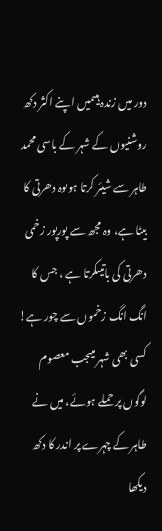دور میں زندہ ہیںمیں اپنے اکثر دکھ روشنیوں کے شہر کے باسی محمد طاہر سے شیئر کرتا ہوںوہ دھرتی کا بیٹا ہے، وہ مجھ سے پورپور زخمی دھرتی کی باتیںکرتا ہے ، جس کا انگ انگ زخموں سے چور ہے!
کسی بھی شہر میںجب معصوم لوگوں پر حملے ہوئے، میں نے طاہر کے چہرے پر اندر کا دکھ دیکھا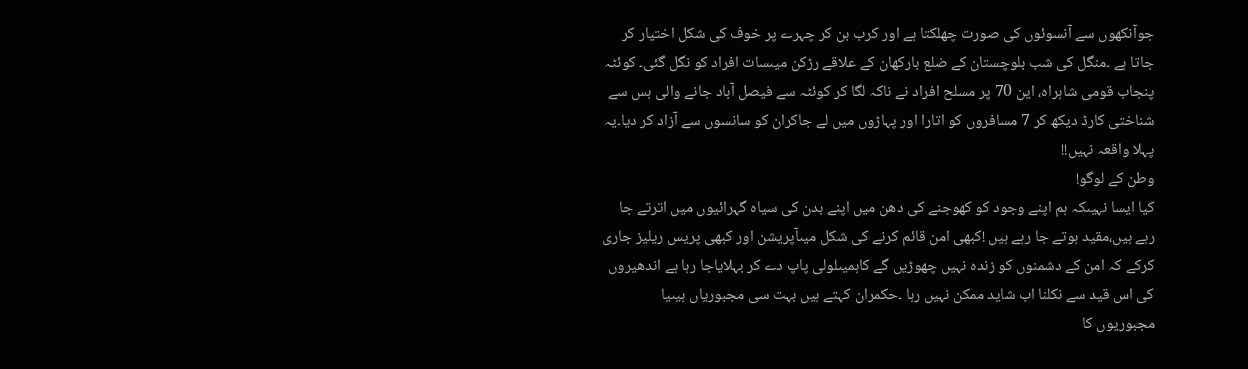جوآنکھوں سے آنسوئوں کی صورت چھلکتا ہے اور کرب بن کر چہرے پر خوف کی شکل اختیار کر جاتا ہے ۔منگل کی شب بلوچستان کے ضلع بارکھان کے علاقے رڑکن میںسات افراد کو نگل گئی۔ کوئٹہ پنجاب قومی شاہراہ، این 70 پر مسلح افراد نے ناکہ لگا کر کوئٹہ سے فیصل آباد جانے والی بس سے شناختی کارڈ دیکھ کر 7 مسافروں کو اتارا اور پہاڑوں میں لے جاکران کو سانسوں سے آزاد کر دیا۔یہ پہلا واقعہ نہیں!!
وطن کے لوگو!
کیا ایسا نہیںکہ ہم اپنے وجود کو کھوجنے کی دھن میں اپنے بدن کی سیاہ گہرائیوں میں اترتے جا رہے ہیں،مقید ہوتے جا رہے ہیں !کبھی امن قائم کرنے کی شکل میںآپریشن اور کبھی پریس ریلیز جاری کرکے کہ امن کے دشمنوں کو زندہ نہیں چھوڑیں گے کاہمیںلولی پاپ دے کر بہلایاجا رہا ہے اندھیروں کی اس قید سے نکلنا اب شاید ممکن نہیں رہا ۔حکمران کہتے ہیں بہت سی مجبوریاں ہیںیا مجبوریوں کا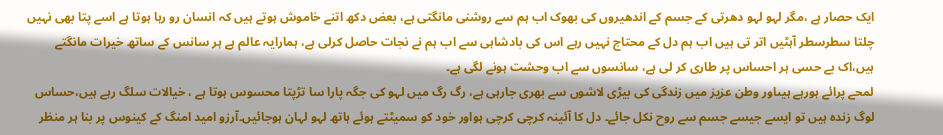ایک حصار ہے ،مگر لہو لہو دھرتی کے جسم کے اندھیروں کی بھوک اب ہم سے روشنی مانگتی ہے، بعض دکھ اتنے خاموش ہوتے ہیں کہ انسان رو رہا ہوتا ہے اسے پتا بھی نہیں چلتا سطرسطر آہٹیں اتر تی ہیں اب ہم دل کے محتاج نہیں رہے اس کی بادشاہی سے اب ہم نے نجات حاصل کرلی ہے، ہمارایہ عالم ہے ہر سانس کے ساتھ خیرات مانگتے ہیں،اک بے حسی ہر احساس پر طاری کر لی ہے، سانسوں سے اب وحشت ہونے لگی ہے۔
لمحے پرائے ہورہے ہیںاور وطن عزیز میں زندگی کی بیڑی لاشوں سے بھری جارہی ہے، رگ رگ میں لہو کی جگہ پارا سا تڑپتا محسوس ہوتا ہے ، خیالات سلگ رہے ہیں،حساس لوگ زندہ ہیں تو ایسے جیسے جسم سے روح نکل جائے۔ دل کا آئینہ کرچی کرچی ہواور خود کو سمیٹتے ہوئے ہاتھ لہو لہان ہوجائیں۔آرزو امید امنگ کے کینوس پر بنا ہر منظر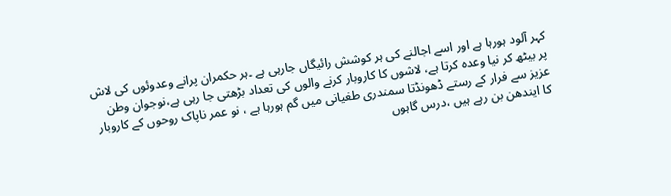کہر آلود ہورہا ہے اور اسے اجالنے کی ہر کوشش رائیگاں جارہی ہے ۔ہر حکمران پرانے وعدوئوں کی لاش پر بیٹھ کر نیا وعدہ کرتا ہے، لاشوں کا کاروبار کرنے والوں کی تعداد بڑھتی جا رہی ہے،نوجوان وطن عزیز سے فرار کے رستے ڈھونڈتا سمندری طغیانی میں گم ہورہا ہے ، نو عمر ناپاک روحوں کے کاروبار کا ایندھن بن رہے ہیں ،درس گاہوں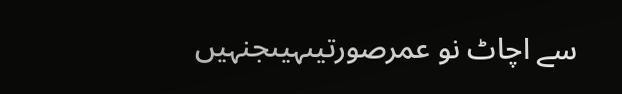سے اچاٹ نو عمرصورتیںہیںجنہیں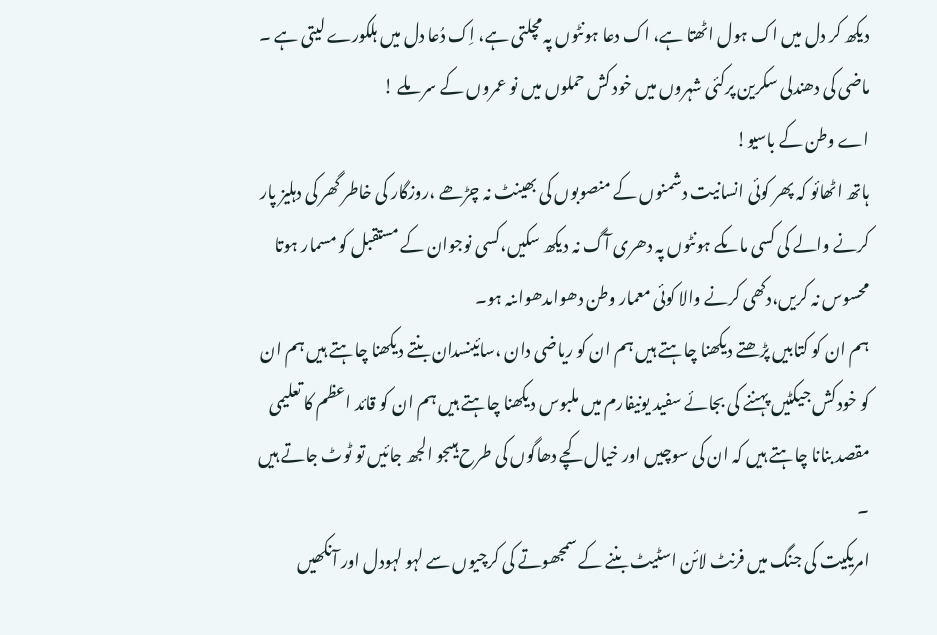دیکھ کر دل میں اک ہول اٹھتا ہے، اک دعا ہونٹوں پہ مچلتی ہے، اِک دُعا دل میں ہلکورے لیتی ہے ۔ ماضی کی دھندلی سکرین پرکئی شہروں میں خود کش حملوں میں نو عمروں کے سر ملے !
اے وطن کے باسیو!
ہاتھ اٹھائو کہ پھر کوئی انسانیت دشمنوں کے منصوبوں کی بھینٹ نہ چڑھے ،روزگار کی خاطر گھر کی دہلیز پار کرنے والے کی کسی ماںکے ہونٹوں پہ دھری آگ نہ دیکھ سکیں،کسی نوجوان کے مستقبل کو مسمار ہوتا محسوس نہ کریں،دکھی کرنے والا کوئی معمار وطن دھواںدھواںنہ ہو۔
ہم ان کو کتابیں پڑھتے دیکھنا چاہتے ہیں ہم ان کو ریاضی دان ،سائینسدان بنتے دیکھنا چاہتے ہیں ہم ان کو خودکش جیکٹیں پہننے کی بجائے سفید یونیفارم میں ملبوس دیکھنا چاہتے ہیں ہم ان کو قائد اعظم کا تعلیمی مقصد بنانا چاہتے ہیں کہ ان کی سوچیں اور خیال کچے دھاگوں کی طرح ہیںجو الجھ جائیں تو ٹوٹ جاتے ہیں ۔
امریکیت کی جنگ میں فرنٹ لائن اسٹیٹ بننے کے سمجھوتے کی کرچیوں سے لہو لہودل اور آنکھیں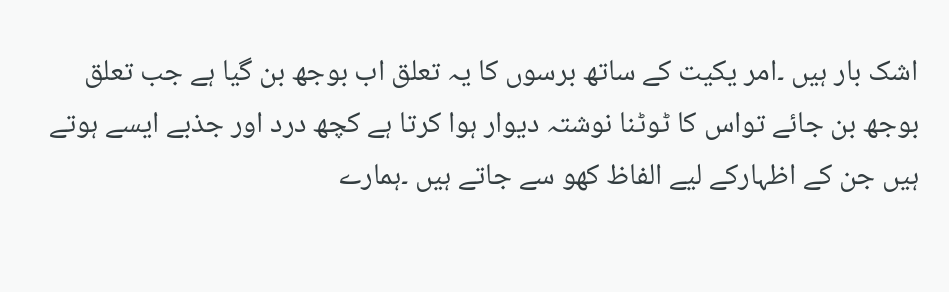اشک بار ہیں ۔امر یکیت کے ساتھ برسوں کا یہ تعلق اب بوجھ بن گیا ہے جب تعلق بوجھ بن جائے تواس کا ٹوٹنا نوشتہ دیوار ہوا کرتا ہے کچھ درد اور جذبے ایسے ہوتے ہیں جن کے اظہارکے لیے الفاظ کھو سے جاتے ہیں ۔ہمارے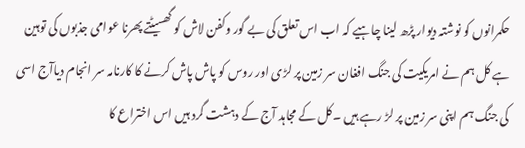حکمرانوں کو نوشتہ دیوار پڑھ لینا چاہیے کہ اب اس تعلق کی بے گور وکفن لاش کو گھسیٹتے پھرنا عوامی جذبوں کی توہین ہے کل ہم نے امریکیت کی جنگ افغان سر زمین پر لڑی اور روس کو پاش پاش کرنے کا کارنامہ سر انجام دیاآج اسی کی جنگ ہم اپنی سر زمین پر لڑ رہے ہیں ۔کل کے مجاہد آج کے دہشت گرد ہیں اس اختراع کا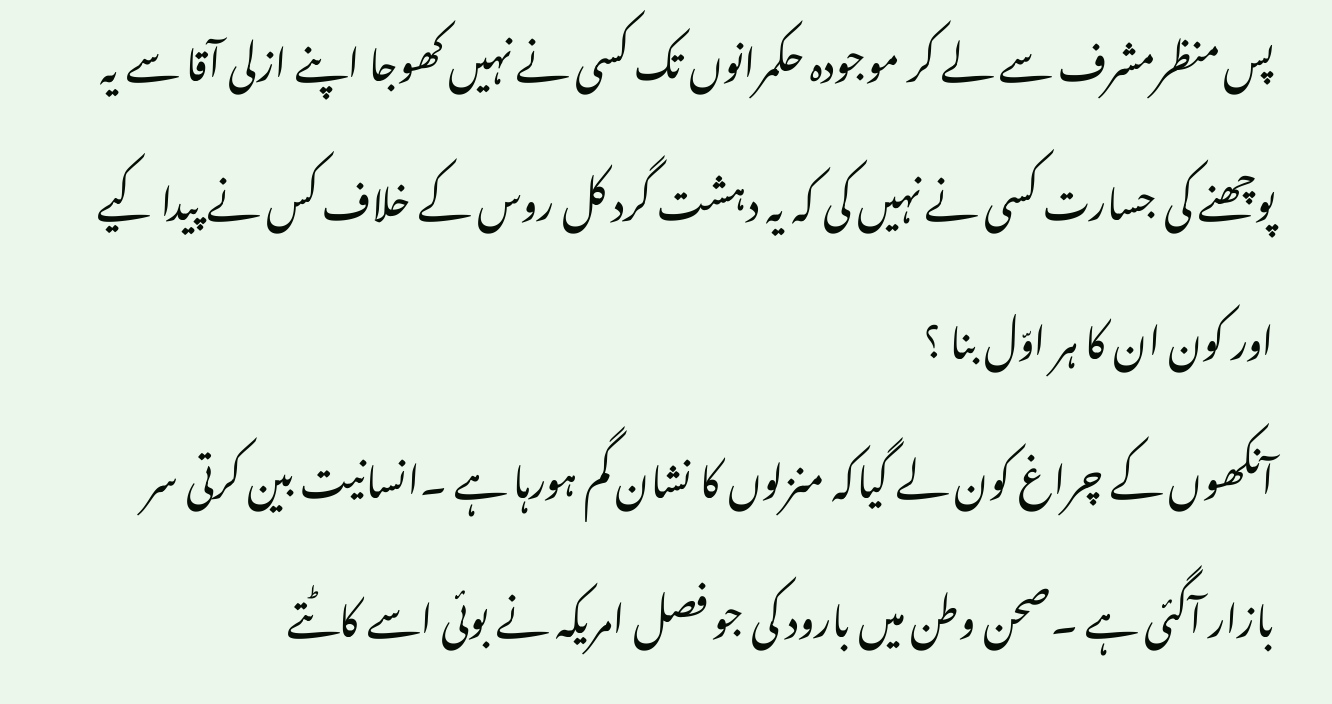پس منظرمشرف سے لے کر موجودہ حکمرانوں تک کسی نے نہیں کھوجا اپنے ازلی آقا سے یہ پوچھنے کی جسارت کسی نے نہیں کی کہ یہ دہشت گرد کل روس کے خلاف کس نے پیدا کیے اور کون ان کا ہر اوّل بنا ؟
آنکھوں کے چراغ کون لے گیاکہ منزلوں کا نشان گم ہورہا ہے ۔انسانیت بین کرتی سر بازار آگئی ہے ۔صحن وطن میں بارود کی جو فصل امریکہ نے بوئی اسے کاٹتے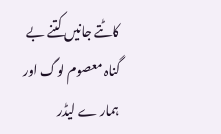کاٹتے جانیں کتنے بے گناہ معصوم لوگ اور ہمار ے لیڈر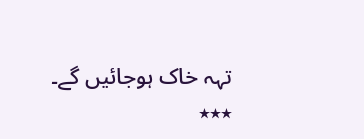تہہ خاک ہوجائیں گے۔
٭٭٭